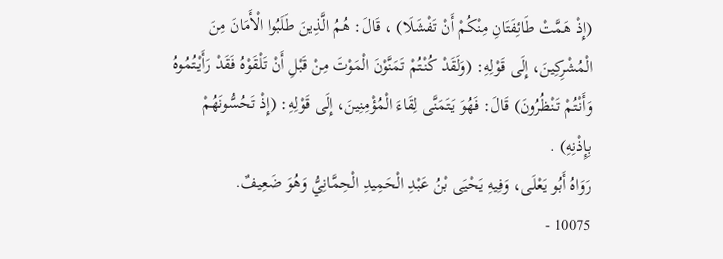(إِذْ هَمَّتْ طَائِفَتَانِ مِنْكُمْ أَنْ تَفْشَلَا) ، قَالَ: هُمُ الَّذِينَ طَلَبُوا الْأَمَانَ مِنَ الْمُشْرِكِينَ، إِلَى قَوْلِهِ: (وَلَقَدْ كُنْتُمْ تَمَنَّوْنَ الْمَوْتَ مِنْ قَبْلِ أَنْ تَلْقَوْهُ فَقَدْ رَأَيْتُمُوهُ وَأَنْتُمْ تَنْظُرُونَ) قَالَ: فَهُوَ يَتَمَنَّى لِقَاءَ الْمُؤْمِنِينَ، إِلَى قَوْلِهِ: (إِذْ تَحُسُّونَهُمْ بِإِذْنِهِ) .
رَوَاهُ أَبُو يَعْلَى، وَفِيهِ يَحْيَى بْنُ عَبْدِ الْحَمِيدِ الْحِمَّانِيُّ وَهُوَ ضَعِيفٌ.
10075 -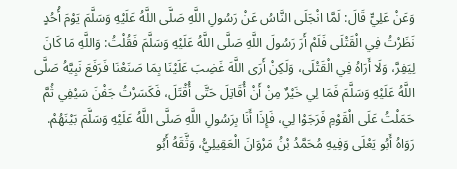وَعَنْ عَلِيٍّ قَالَ: لَمَّا انْجَلَى النَّاسُ عَنْ رَسُولِ اللَّهِ صَلَّى اللَّهُ عَلَيْهِ وَسَلَّمَ يَوْمَ أُحُدٍ نَظَرْتُ فِي الْقَتْلَى فَلَمْ أَرَ رَسُولَ اللَّهِ صَلَّى اللَّهُ عَلَيْهِ وَسَلَّمَ فَقُلْتُ: وَاللَّهِ مَا كَانَ لِيَفِرَّ، وَلَا أَرَاهُ فِي الْقَتْلَى، وَلَكِنْ أَرَى اللَّهَ غَضِبَ عَلَيْنَا بِمَا صَنَعْنَا فَرَفَعَ نَبِيَّهُ صَلَّى اللَّهُ عَلَيْهِ وَسَلَّمَ فَمَا لِي خَيْرٌ مِنْ أَنْ أُقَاتِلَ حَتَّى أُقْتَلَ، فَكَسَرْتُ جَفْنَ سَيْفِي ثُمَّ حَمَلْتُ عَلَى الْقَوْمِ فَرَجَوْا لِي، فَإِذَا أَنَا بِرَسُولِ اللَّهِ صَلَّى اللَّهُ عَلَيْهِ وَسَلَّمَ بَيْنَهُمْ.
رَوَاهُ أَبُو يَعْلَى وَفِيهِ مُحَمَّدُ بْنُ مَرْوَانَ الْعَقِيلِيُّ، وَثَّقَهُ أَبُو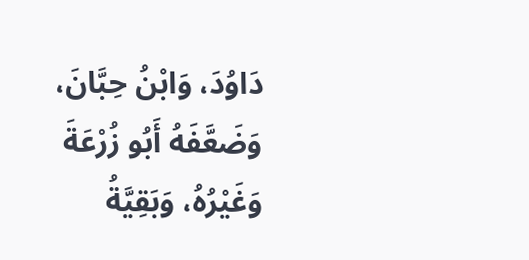دَاوُدَ، وَابْنُ حِبَّانَ، وَضَعَّفَهُ أَبُو زُرْعَةَ وَغَيْرُهُ، وَبَقِيَّةُ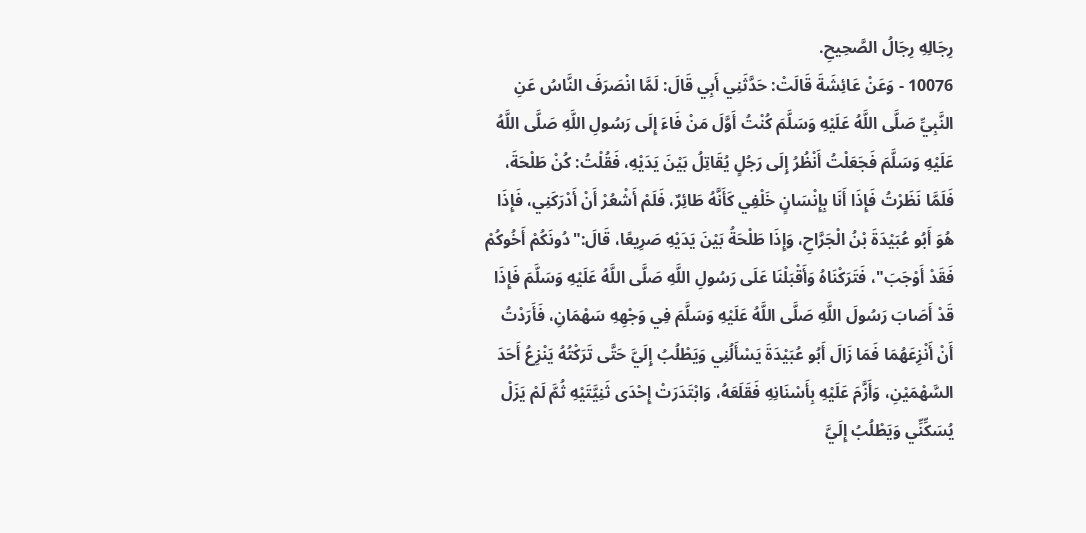رِجَالِهِ رِجَالُ الصَّحِيحِ.
10076 - وَعَنْ عَائِشَةَ قَالَتْ: حَدَّثَنِي أَبِي قَالَ: لَمَّا انْصَرَفَ النَّاسُ عَنِ النَّبِيِّ صَلَّى اللَّهُ عَلَيْهِ وَسَلَّمَ كُنْتُ أَوَّلَ مَنْ فَاءَ إِلَى رَسُولِ اللَّهِ صَلَّى اللَّهُ عَلَيْهِ وَسَلَّمَ فَجَعَلْتُ أَنْظُرُ إِلَى رَجُلٍ يُقَاتِلُ بَيْنَ يَدَيْهِ، فَقُلْتُ: كُنْ طَلْحَةَ، فَلَمَّا نَظَرْتُ فَإِذَا أَنَا بِإِنْسَانٍ خَلْفِي كَأَنَّهُ طَائِرٌ، فَلَمْ أَشْعُرْ أَنْ أَدْرَكَنِي، فَإِذَا هُوَ أَبُو عُبَيْدَةَ بْنُ الْجَرَّاحِ، وَإِذَا طَلْحَةُ بَيْنَ يَدَيْهِ صَرِيعًا، قَالَ:"دُونَكُمْ أَخُوكُمْ فَقَدْ أَوْجَبَ"، فَتَرَكْنَاهُ وَأَقْبَلْنَا عَلَى رَسُولِ اللَّهِ صَلَّى اللَّهُ عَلَيْهِ وَسَلَّمَ فَإِذَا قَدْ أَصَابَ رَسُولَ اللَّهِ صَلَّى اللَّهُ عَلَيْهِ وَسَلَّمَ فِي وَجْهِهِ سَهْمَانِ، فَأَرَدْتُ أَنْ أَنْزِعَهُمَا فَمَا زَالَ أَبُو عُبَيْدَةَ يَسْأَلُنِي وَيَطْلُبُ إِلَيَّ حَتَّى تَرَكْتُهُ يَنْزِعُ أَحَدَ السَّهْمَيْنِ، وَأَزَّمَ عَلَيْهِ بِأَسْنَانِهِ فَقَلَعَهُ، وَابْتَدَرَتْ إِحْدَى ثَنِيَّتَيْهِ ثُمَّ لَمْ يَزَلْ يُسَكِّنِّي وَيَطْلُبُ إِلَيَّ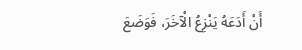أَنْ أَدَعَهُ يَنْزِعُ الْآخَرَ، فَوَضَعَ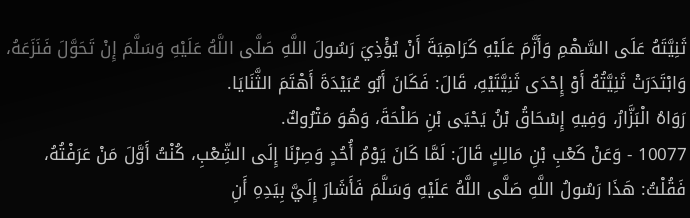ثَنِيَّتَهُ عَلَى السَّهْمِ وَأَزَّمَ عَلَيْهِ كَرَاهِيَةَ أَنْ يُؤْذِيَ رَسُولَ اللَّهِ صَلَّى اللَّهُ عَلَيْهِ وَسَلَّمَ إِنْ تَحَوَّلَ فَنَزَعَهُ، وَابْتَدَرَتْ ثَنِيَّتُهُ أَوْ إِحْدَى ثَنِيَّتَيْهِ، قَالَ: فَكَانَ أَبُو عُبَيْدَةَ أَهْتَمَ الثَّنَايَا.
رَوَاهُ الْبَزَّارُ، وَفِيهِ إِسْحَاقُ بْنُ يَحْيَى بْنِ طَلْحَةَ، وَهُوَ مَتْرُوكٌ.
10077 - وَعَنْ كَعْبِ بْنِ مَالِكٍ قَالَ: لَمَّا كَانَ يَوْمُ أُحُدٍ وَصِرْنَا إِلَى الشِّعْبِ، كُنْتُ أَوَّلَ مَنْ عَرَفْتُهُ، فَقُلْتُ: هَذَا رَسُولُ اللَّهِ صَلَّى اللَّهُ عَلَيْهِ وَسَلَّمَ فَأَشَارَ إِلَيَّ بِيَدِهِ أَنِ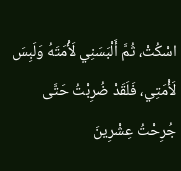اسْكُتْ، ثُمَّ أَلْبَسَنِي لَأْمَتَهُ وَلَبِسَ لَأْمَتِي، فَلَقَدْ ضُرِبْتُ حَتَّى جُرِحْتُ عِشْرِينَ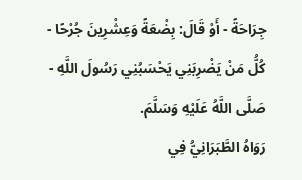جِرَاحَةً - أَوْ قَالَ: بِضْعَةً وَعِشْرِينَ جُرْحًا - كُلُّ مَنْ يَضْرِبَنِي يَحْسَبُنِي رَسُولَ اللَّهِ - صَلَّى اللَّهُ عَلَيْهِ وَسَلَّمَ.
رَوَاهُ الطَّبَرَانِيُّ فِي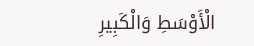الْأَوْسَطِ وَالْكَبِيرِ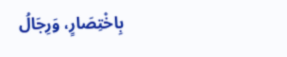بِاخْتِصَارٍ، وَرِجَالُ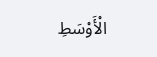الْأَوْسَطِ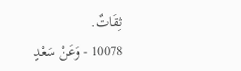ثِقَاتٌ.
10078 - وَعَنْ سَعْدٍ